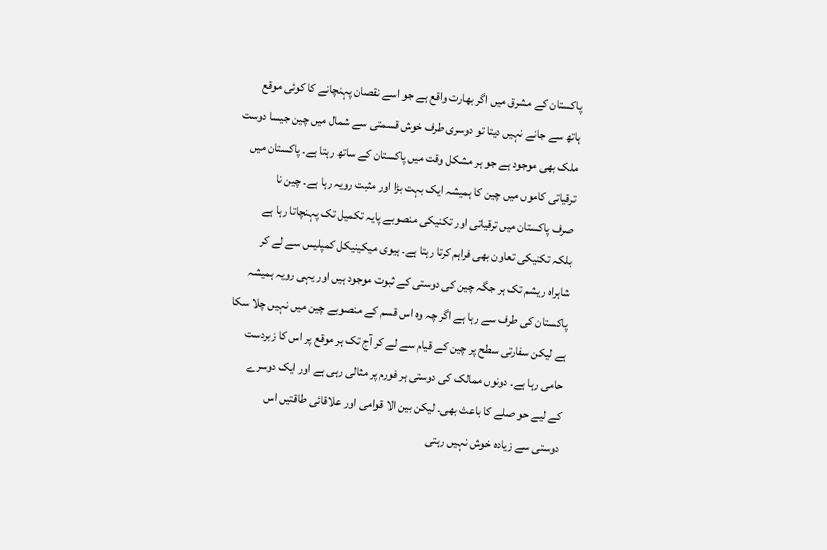پاکستان کے مشرق میں اگر بھارت واقع ہے جو اسے نقصان پہنچانے کا کوئی موقع
ہاتھ سے جانے نہیں دیتا تو دوسری طرف خوش قسمتی سے شمال میں چین جیسا دوست
ملک بھی موجود ہے جو ہر مشکل وقت میں پاکستان کے ساتھ رہتا ہے۔ پاکستان میں
ترقیاتی کاموں میں چین کا ہمیشہ ایک بہت بڑا اور مثبت رویہ رہا ہے۔ چین نا
صرف پاکستان میں ترقیاتی اور تکنیکی منصوبے پایہ تکمیل تک پہنچاتا رہا ہے
بلکہ تکنیکی تعاون بھی فراہم کرتا رہتا ہے۔ ہیوی میکینیکل کمپلیس سے لے کر
شاہراہ ریشم تک ہر جگہ چین کی دوستی کے ثبوت موجود ہیں اور یہی رویہ ہمیشہ
پاکستان کی طرف سے رہا ہے اگر چہ وہ اس قسم کے منصوبے چین میں نہیں چلا سکا
ہے لیکن سفارتی سطح پر چین کے قیام سے لے کر آج تک ہر موقع پر اس کا زبردست
حامی رہا ہے۔ دونوں ممالک کی دوستی ہر فورم پر مثالی رہی ہے اور ایک دوسرے
کے لیے حو صلے کا باعث بھی۔ لیکن بین الا قوامی اور علاقائی طاقتیں اس
دوستی سے زیادہ خوش نہیں رہتی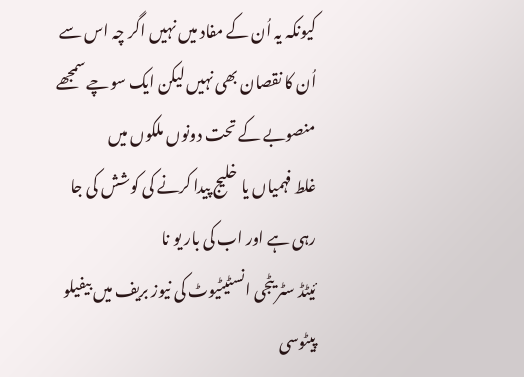کیونکہ یہ اُن کے مفاد میں نہیں اگر چہ اس سے
اُن کا نقصان بھی نہیں لیکن ایک سوچے سمجھے منصوبے کے تحت دونوں ملکوں میں
غلط فہمیاں یا خلیج پیدا کرنے کی کوشش کی جا رہی ہے اور اب کی بار یو نا
ئیٹڈ سٹر یٹجی انسٹیٹیوٹ کی نیوز بریف میں بیفیلو پیٹوسی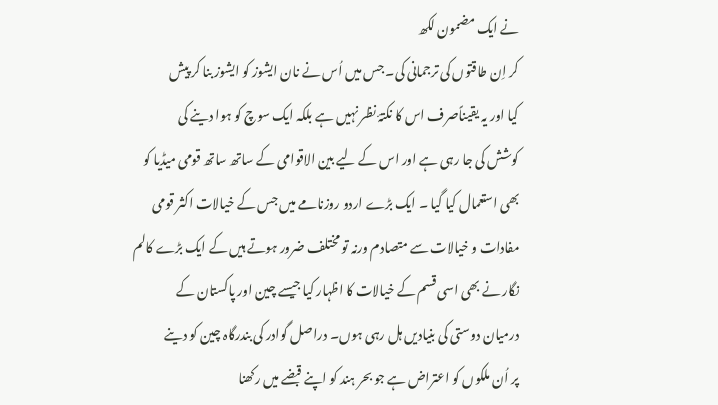نے ایک مضمون لکھ
کر اِن طاقتوں کی ترجمانی کی۔ جس میں اُس نے نان ایشوز کو ایشوز بنا کر پیش
کیا اور یہ یقیناًصرف اس کا نکتۂ نظر نہیں ہے بلکہ ایک سوچ کو ہوا دینے کی
کوشش کی جا رہی ہے اور اس کے لیے بین الاقوامی کے ساتھ ساتھ قومی میڈیا کو
بھی استعمال کیا گیا ۔ ایک بڑے اردو روزنامے میں جس کے خیالات اکثر قومی
مفادات و خیالات سے متصادم ورنہ تو مختلف ضرور ہوتے ہیں کے ایک بڑے کالم
نگار نے بھی اسی قسم کے خیالات کا اظہار کیا جیسے چین اور پاکستان کے
درمیان دوستی کی بنیادیں ہل رہی ہوں۔ دراصل گوادر کی بندرگاہ چین کو دینے
پر اُن ملکوں کو اعتراض ہے جو بحر ہند کو اپنے قبضے میں رکھنا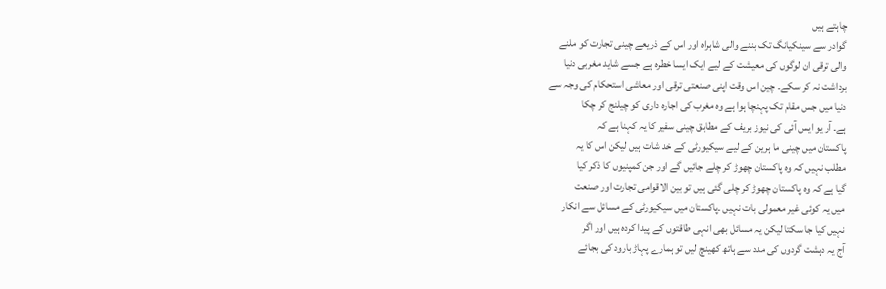چاہتے ہیں
گوادر سے سینکیانگ تک بننے والی شاہراہ اور اس کے ذریعے چینی تجارت کو ملنے
والی ترقی ان لوگوں کی معیشت کے لیے ایک ایسا خطرہ ہے جسے شاید مغربی دنیا
برداشت نہ کر سکے۔ چین اس وقت اپنی صنعتی ترقی اور معاشی استحکام کی وجہ سے
دنیا میں جس مقام تک پہنچا ہوا ہے وہ مغرب کی اجارہ داری کو چیلنج کر چکا
ہے۔ آر یو ایس آئی کی نیوز بریف کے مطابق چینی سفیر کا یہ کہنا ہے کہ
پاکستان میں چینی ما ہرین کے لیے سیکیورٹی کے خد شات ہیں لیکن اس کا یہ
مطلب نہیں کہ وہ پاکستان چھوڑ کر چلے جائیں گے اور جن کمپنیوں کا ذکر کیا
گیا ہے کہ وہ پاکستان چھوڑ کر چلی گئی ہیں تو بین الاقوامی تجارت اور صنعت
میں یہ کوئی غیر معمولی بات نہیں ۔پاکستان میں سیکیورٹی کے مسائل سے انکار
نہیں کیا جا سکتا لیکن یہ مسائل بھی انہی طاقتوں کے پیدا کردہ ہیں اور اگر
آج یہ دہشت گردوں کی مدد سے ہاتھ کھینچ لیں تو ہمارے پہاڑ بارود کی بجائے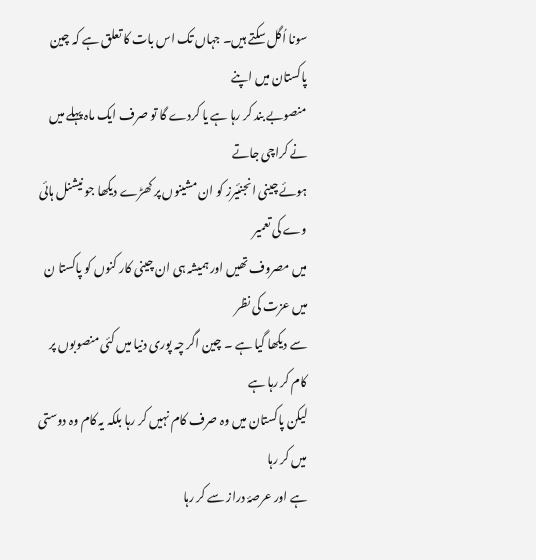سونا اُگل سکتے ہیں۔ جہاں تک اس بات کا تعلق ہے کہ چین پاکستان میں اپنے
منصوبے بند کر رہا ہے یا کردے گا تو صرف ایک ماہ پہلے میں نے کراچی جاتے
ہوئے چینی انجنئیرز کو ان مشینوں پر کھڑے دیکھا جو نیشنل ہائی وے کی تعمیر
میں مصروف تھیں اور ہمیشہ ہی ان چینی کار کنوں کو پاکستا ن میں عزت کی نظر
سے دیکھا گیا ہے ۔ چین اگر چہ پوری دنیا میں کئی منصوبوں پر کام کر رہا ہے
لیکن پاکستان میں وہ صرف کام نہیں کر رہا بلکہ یہ کام وہ دوستی میں کر رہا
ہے اور عرصۂ دراز سے کر رہا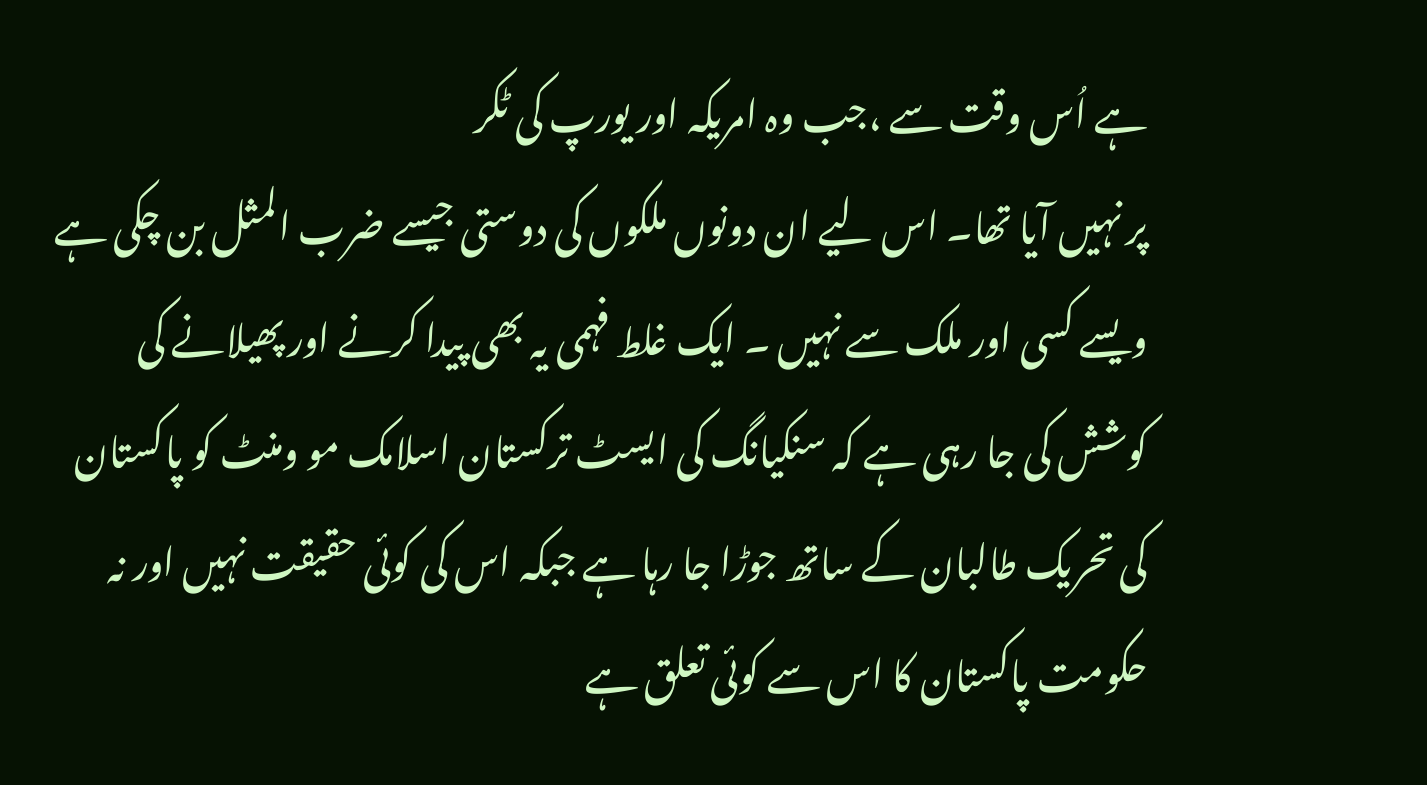ہے اُس وقت سے ،جب وہ امریکہ اور یورپ کی ٹکر
پر نہیں آیا تھا۔ اس لیے ان دونوں ملکوں کی دوستی جیسے ضرب المثل بن چکی ہے
ویسے کسی اور ملک سے نہیں ۔ ایک غلط فہمی یہ بھی پیدا کرنے اور پھیلانے کی
کوشش کی جا رہی ہے کہ سنکیانگ کی ایسٹ ترکستان اسلامک مو ومنٹ کو پاکستان
کی تحریک طالبان کے ساتھ جوڑا جا رہا ہے جبکہ اس کی کوئی حقیقت نہیں اور نہ
حکومت پاکستان کا اس سے کوئی تعلق ہے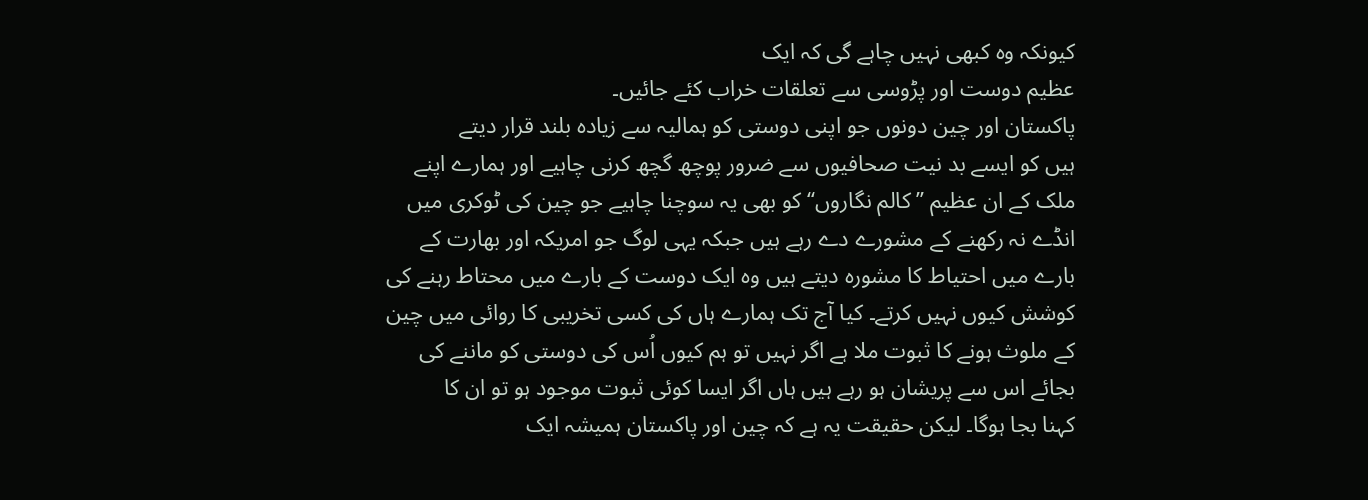کیونکہ وہ کبھی نہیں چاہے گی کہ ایک
عظیم دوست اور پڑوسی سے تعلقات خراب کئے جائیں۔
پاکستان اور چین دونوں جو اپنی دوستی کو ہمالیہ سے زیادہ بلند قرار دیتے
ہیں کو ایسے بد نیت صحافیوں سے ضرور پوچھ گچھ کرنی چاہیے اور ہمارے اپنے
ملک کے ان عظیم ’’کالم نگاروں‘‘ کو بھی یہ سوچنا چاہیے جو چین کی ٹوکری میں
انڈے نہ رکھنے کے مشورے دے رہے ہیں جبکہ یہی لوگ جو امریکہ اور بھارت کے
بارے میں احتیاط کا مشورہ دیتے ہیں وہ ایک دوست کے بارے میں محتاط رہنے کی
کوشش کیوں نہیں کرتے۔ کیا آج تک ہمارے ہاں کی کسی تخریبی کا روائی میں چین
کے ملوث ہونے کا ثبوت ملا ہے اگر نہیں تو ہم کیوں اُس کی دوستی کو ماننے کی
بجائے اس سے پریشان ہو رہے ہیں ہاں اگر ایسا کوئی ثبوت موجود ہو تو ان کا
کہنا بجا ہوگا۔ لیکن حقیقت یہ ہے کہ چین اور پاکستان ہمیشہ ایک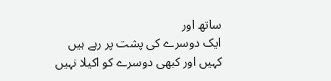ساتھ اور
ایک دوسرے کی پشت پر رہے ہیں کہیں اور کبھی دوسرے کو اکیلا نہیں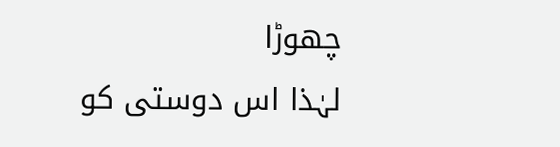چھوڑا
لہٰذا اس دوستی کو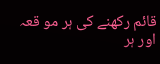قائم رکھنے کی ہر مو قعہ اور ہر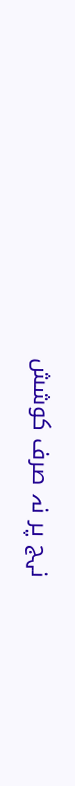نہج پر نہ صرف کوشش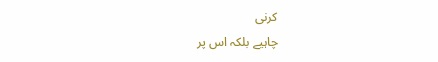کرنی
چاہیے بلکہ اس پر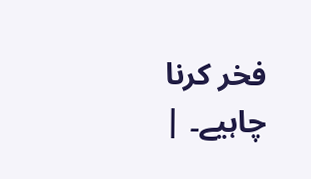فخر کرنا چاہیے۔ |